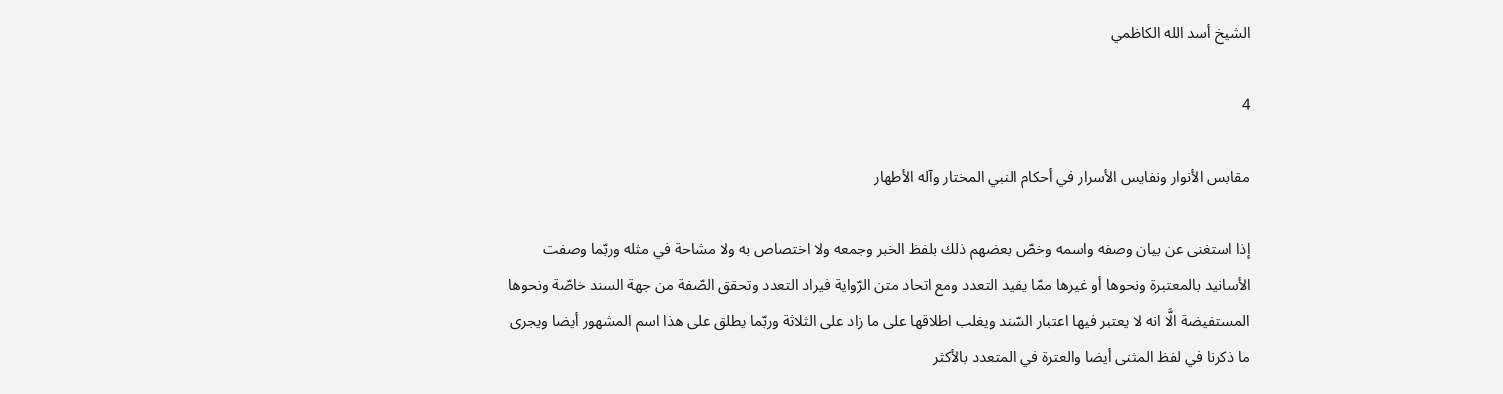الشيخ أسد الله الكاظمي

4

مقابس الأنوار ونفايس الأسرار في أحكام النبي المختار وآله الأطهار

إذا استغنى عن بيان وصفه واسمه وخصّ بعضهم ذلك بلفظ الخبر وجمعه ولا اختصاص به ولا مشاحة في مثله وربّما وصفت الأسانيد بالمعتبرة ونحوها أو غيرها ممّا يفيد التعدد ومع اتحاد متن الرّواية فيراد التعدد وتحقق الصّفة من جهة السند خاصّة ونحوها المستفيضة الَّا انه لا يعتبر فيها اعتبار السّند ويغلب اطلاقها على ما زاد على الثلاثة وربّما يطلق على هذا اسم المشهور أيضا ويجرى ما ذكرنا في لفظ المثنى أيضا والعترة في المتعدد بالأكثر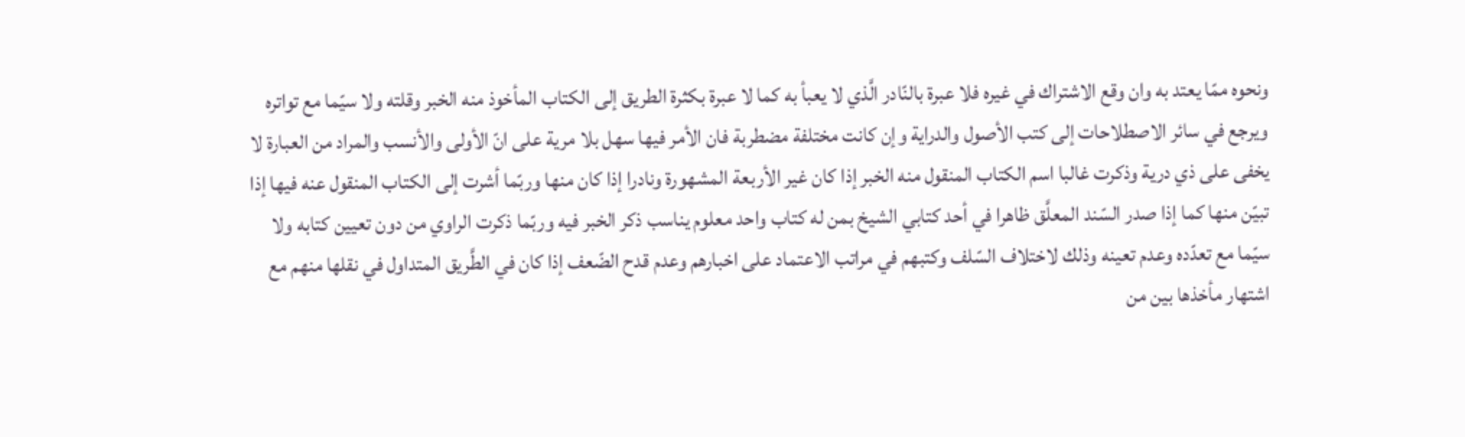ونحوه ممّا يعتد به وان وقع الاشتراك في غيره فلا عبرة بالنّادر الَّذي لا يعبأ به كما لا عبرة بكثرة الطريق إلى الكتاب المأخوذ منه الخبر وقلته ولا سيّما مع تواتره ويرجع في سائر الاصطلاحات إلى كتب الأصول والدراية وإن كانت مختلفة مضطربة فان الأمر فيها سهل بلا مرية على انّ الأولى والأنسب والمراد من العبارة لا يخفى على ذي درية وذكرت غالبا اسم الكتاب المنقول منه الخبر إذا كان غير الأربعة المشهورة ونادرا إذا كان منها وربّما أشرت إلى الكتاب المنقول عنه فيها إذا تبيّن منها كما إذا صدر السّند المعلَّق ظاهرا في أحد كتابي الشيخ بمن له كتاب واحد معلوم يناسب ذكر الخبر فيه وربّما ذكرت الراوي من دون تعيين كتابه ولا سيّما مع تعدّده وعدم تعينه وذلك لاختلاف السّلف وكتبهم في مراتب الاعتماد على اخبارهم وعدم قدح الضّعف إذا كان في الطَّريق المتداول في نقلها منهم مع اشتهار مأخذها بين من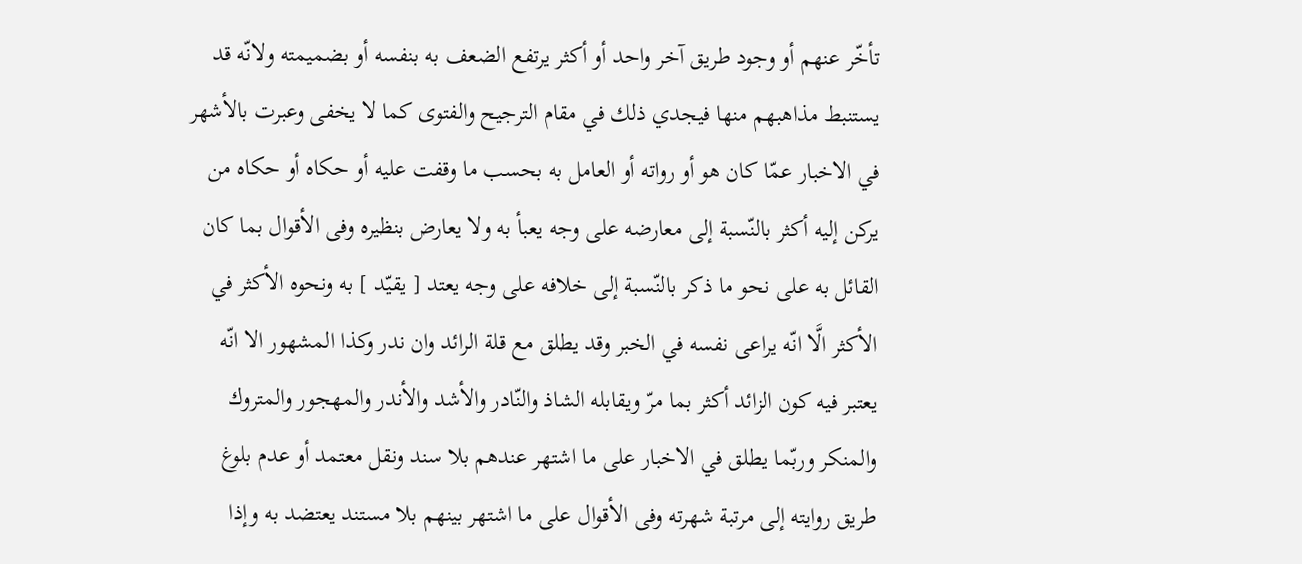تأخّر عنهم أو وجود طريق آخر واحد أو أكثر يرتفع الضعف به بنفسه أو بضميمته ولانّه قد يستنبط مذاهبهم منها فيجدي ذلك في مقام الترجيح والفتوى كما لا يخفى وعبرت بالأشهر في الاخبار عمّا كان هو أو رواته أو العامل به بحسب ما وقفت عليه أو حكاه أو حكاه من يركن إليه أكثر بالنّسبة إلى معارضه على وجه يعبأ به ولا يعارض بنظيره وفى الأقوال بما كان القائل به على نحو ما ذكر بالنّسبة إلى خلافه على وجه يعتد [ يقيّد ] به ونحوه الأكثر في الأكثر الَّا انّه يراعى نفسه في الخبر وقد يطلق مع قلة الرائد وان ندر وكذا المشهور الا انّه يعتبر فيه كون الزائد أكثر بما مرّ ويقابله الشاذ والنّادر والأشد والأندر والمهجور والمتروك والمنكر وربّما يطلق في الاخبار على ما اشتهر عندهم بلا سند ونقل معتمد أو عدم بلوغ طريق روايته إلى مرتبة شهرته وفى الأقوال على ما اشتهر بينهم بلا مستند يعتضد به وإذا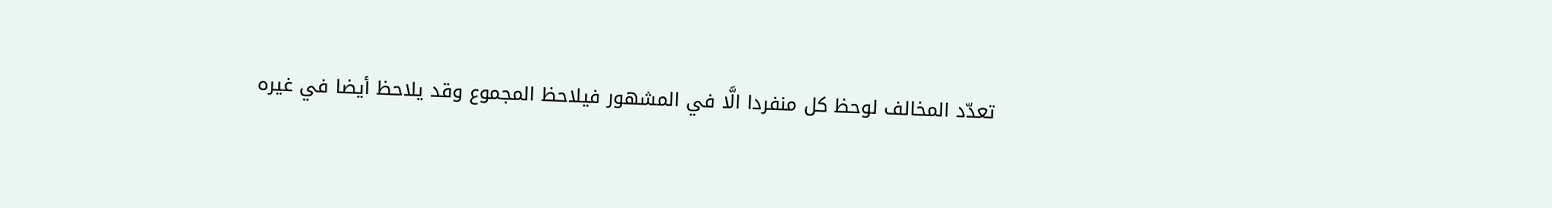تعدّد المخالف لوحظ كل منفردا الَّا في المشهور فيلاحظ المجموع وقد يلاحظ أيضا في غيره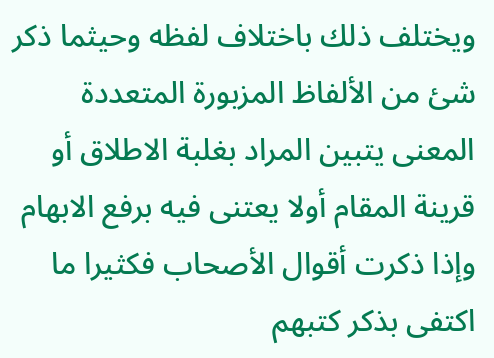ويختلف ذلك باختلاف لفظه وحيثما ذكر شئ من الألفاظ المزبورة المتعددة المعنى يتبين المراد بغلبة الاطلاق أو قرينة المقام أولا يعتنى فيه برفع الابهام وإذا ذكرت أقوال الأصحاب فكثيرا ما اكتفى بذكر كتبهم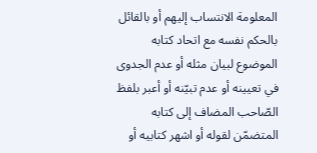المعلومة الانتساب إليهم أو بالقائل بالحكم نفسه مع اتحاد كتابه الموضوع لبيان مثله أو عدم الجدوى في تعيينه أو عدم تبيّنه أو أعبر بلفظ الصّاحب المضاف إلى كتابه المتضمّن لقوله أو اشهر كتابيه أو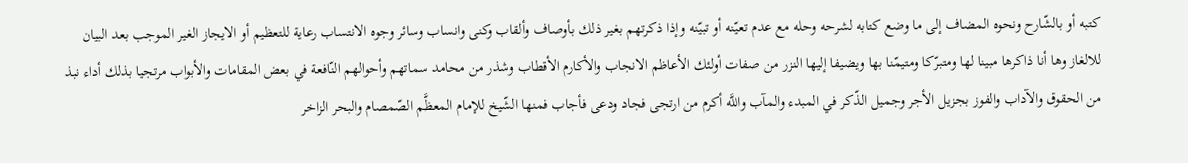كتبه أو بالشّارح ونحوه المضاف إلى ما وضع كتابه لشرحه وحله مع عدم تعيّنه أو تبيّنه وإذا ذكرتهم بغير ذلك بأوصاف وألقاب وكنى وانساب وسائر وجوه الانتساب رعاية للتعظيم أو الايجاز الغير الموجب بعد البيان للالغاز وها أنا ذاكرها مبينا لها ومتبرّكا ومتيمّنا بها ويضيفا إليها النزر من صفات أولئك الأعاظم الانجاب والأكارم الأقطاب وشذر من محامد سماتهم وأحوالهم النّافعة في بعض المقامات والأبواب مرتجيا بذلك أداء نبذ من الحقوق والآداب والفوز بجزيل الأجر وجميل الذّكر في المبدء والمآب واللَّه أكرم من ارتجى فجاد ودعى فأجاب فمنها الشّيخ للإمام المعظَّم الصّمصام والبحر الزاخر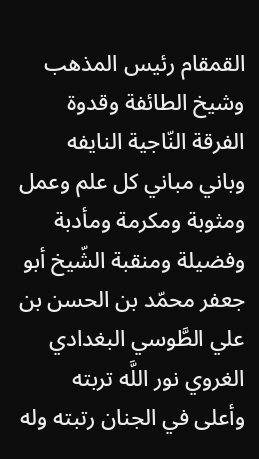القمقام رئيس المذهب وشيخ الطائفة وقدوة الفرقة النّاجية النايفه وباني مباني كل علم وعمل ومثوبة ومكرمة ومأدبة وفضيلة ومنقبة الشّيخ أبو جعفر محمّد بن الحسن بن علي الطَّوسي البغدادي الغروي نور اللَّه تربته وأعلى في الجنان رتبته وله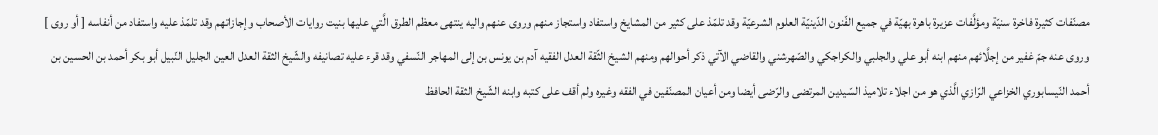مصنّفات كثيرة فاخرة سنيّة ومؤلَّفات عزيرة باهرة بهيّة في جميع الفّنون الدّينيّة العلوم الشرعيّة وقد تلمّذ على كثير من المشايخ واستفاد واستجاز منهم وروى عنهم واليه ينتهى معظم الطرق الَّتي عليها بنيت روايات الأصحاب وإجازاتهم وقد تلمّذ عليه واستفاد من أنفاسه [ أو روى ] وروى عنه جمّ غفير من إجلَّائهم منهم ابنه أبو علي والجلبي والكراجكي والصّهرشني والقاضي الآتي ذكر أحوالهم ومنهم الشيخ الثّقة العدل الفقيه آدم بن يونس بن إلى المهاجر النّسفي وقد قرء عليه تصانيفه والشّيخ الثقة العدل العين الجليل النّبيل أبو بكر أحمد بن الحسين بن أحمد النّيسابوري الخزاعي الرّازي الَّذي هو من اجلاء تلاميذ السّيدين المرتضى والرّضى أيضا ومن أعيان المصنّفين في الفقه وغيره ولم أقف على كتبه وابنه الشّيخ الثقة الحافظ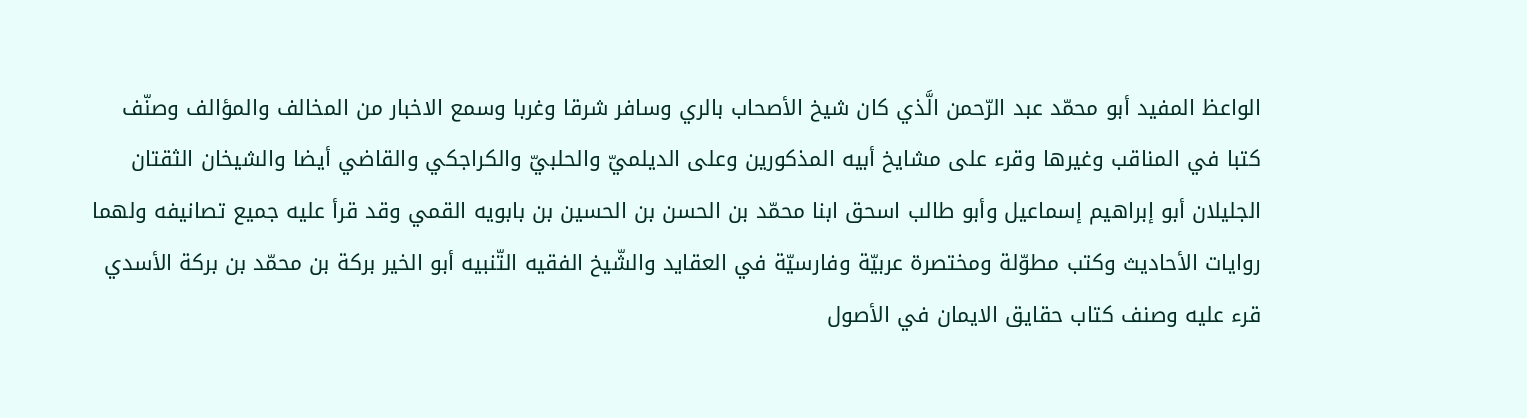الواعظ المفيد أبو محمّد عبد الرّحمن الَّذي كان شيخ الأصحاب بالري وسافر شرقا وغربا وسمع الاخبار من المخالف والمؤالف وصنّف كتبا في المناقب وغيرها وقرء على مشايخ أبيه المذكورين وعلى الديلميّ والحلبيّ والكراجكي والقاضي أيضا والشيخان الثقتان الجليلان أبو إبراهيم إسماعيل وأبو طالب اسحق ابنا محمّد بن الحسن بن الحسين بن بابويه القمي وقد قرأ عليه جميع تصانيفه ولهما روايات الأحاديث وكتب مطوّلة ومختصرة عربيّة وفارسيّة في العقايد والشّيخ الفقيه التّنبيه أبو الخير بركة بن محمّد بن بركة الأسدي قرء عليه وصنف كتاب حقايق الايمان في الأصول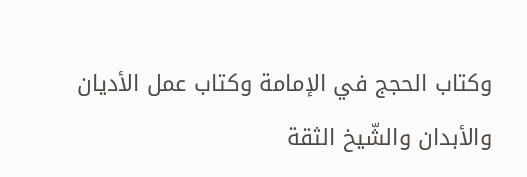وكتاب الحجج في الإمامة وكتاب عمل الأديان والأبدان والشّيخ الثقة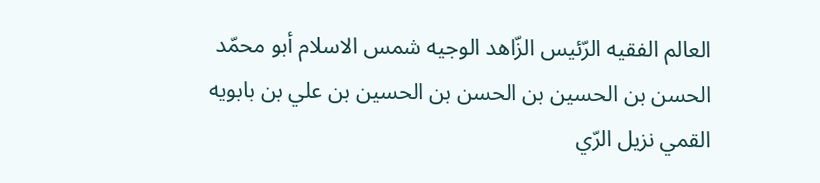العالم الفقيه الرّئيس الزّاهد الوجيه شمس الاسلام أبو محمّد الحسن بن الحسين بن الحسن بن الحسين بن علي بن بابويه القمي نزيل الرّي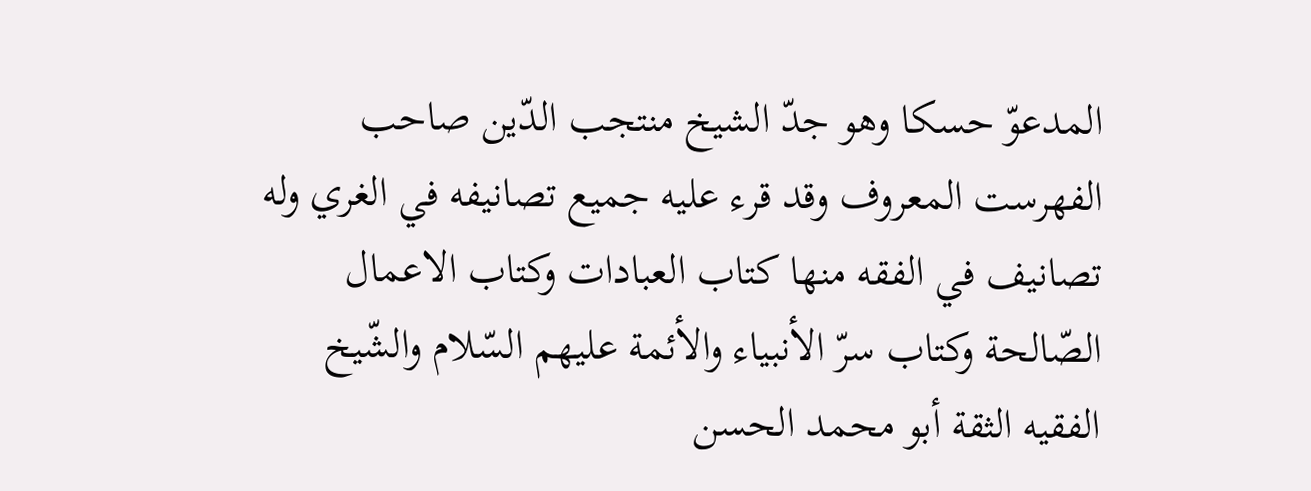المدعوّ حسكا وهو جدّ الشيخ منتجب الدّين صاحب الفهرست المعروف وقد قرء عليه جميع تصانيفه في الغري وله تصانيف في الفقه منها كتاب العبادات وكتاب الاعمال الصّالحة وكتاب سرّ الأنبياء والأئمة عليهم السّلام والشّيخ الفقيه الثقة أبو محمد الحسن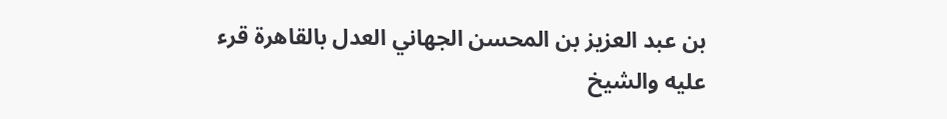بن عبد العزيز بن المحسن الجهاني العدل بالقاهرة قرء عليه والشيخ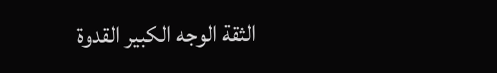الثقة الوجه الكبير القدوة